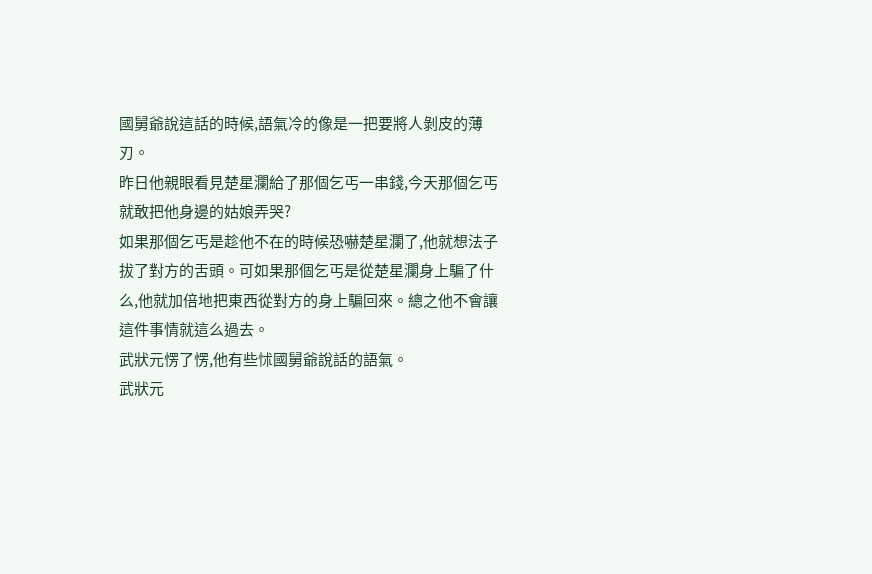國舅爺說這話的時候,語氣冷的像是一把要將人剝皮的薄刃。
昨日他親眼看見楚星瀾給了那個乞丐一串錢,今天那個乞丐就敢把他身邊的姑娘弄哭?
如果那個乞丐是趁他不在的時候恐嚇楚星瀾了,他就想法子拔了對方的舌頭。可如果那個乞丐是從楚星瀾身上騙了什么,他就加倍地把東西從對方的身上騙回來。總之他不會讓這件事情就這么過去。
武狀元愣了愣,他有些怵國舅爺說話的語氣。
武狀元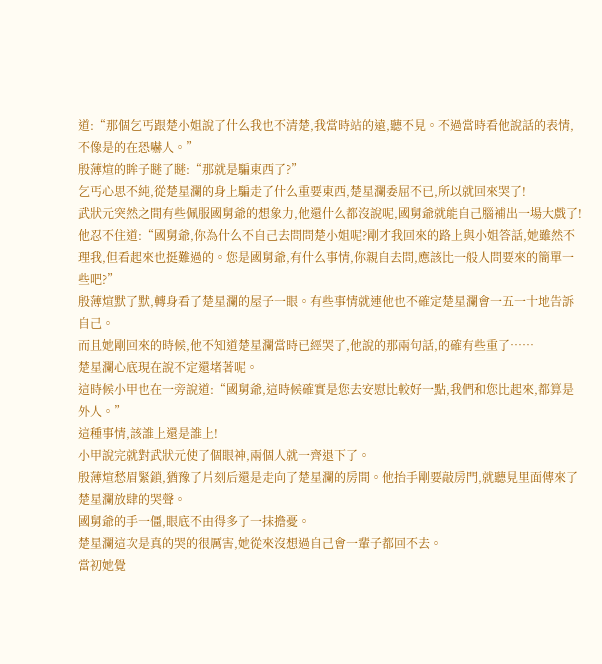道:“那個乞丐跟楚小姐說了什么我也不清楚,我當時站的遠,聽不見。不過當時看他說話的表情,不像是的在恐嚇人。”
殷薄煊的眸子瞇了瞇:“那就是騙東西了?”
乞丐心思不純,從楚星瀾的身上騙走了什么重要東西,楚星瀾委屈不已,所以就回來哭了!
武狀元突然之間有些佩服國舅爺的想象力,他還什么都沒說呢,國舅爺就能自己腦補出一場大戲了!
他忍不住道:“國舅爺,你為什么不自己去問問楚小姐呢?剛才我回來的路上與小姐答話,她雖然不理我,但看起來也挺難過的。您是國舅爺,有什么事情,你親自去問,應該比一般人問要來的簡單一些吧?”
殷薄煊默了默,轉身看了楚星瀾的屋子一眼。有些事情就連他也不確定楚星瀾會一五一十地告訴自己。
而且她剛回來的時候,他不知道楚星瀾當時已經哭了,他說的那兩句話,的確有些重了……
楚星瀾心底現在說不定還堵著呢。
這時候小甲也在一旁說道:“國舅爺,這時候確實是您去安慰比較好一點,我們和您比起來,都算是外人。”
這種事情,該誰上還是誰上!
小甲說完就對武狀元使了個眼神,兩個人就一齊退下了。
殷薄煊愁眉緊鎖,猶豫了片刻后還是走向了楚星瀾的房間。他抬手剛要敲房門,就聽見里面傳來了楚星瀾放肆的哭聲。
國舅爺的手一僵,眼底不由得多了一抹擔憂。
楚星瀾這次是真的哭的很厲害,她從來沒想過自己會一輩子都回不去。
當初她覺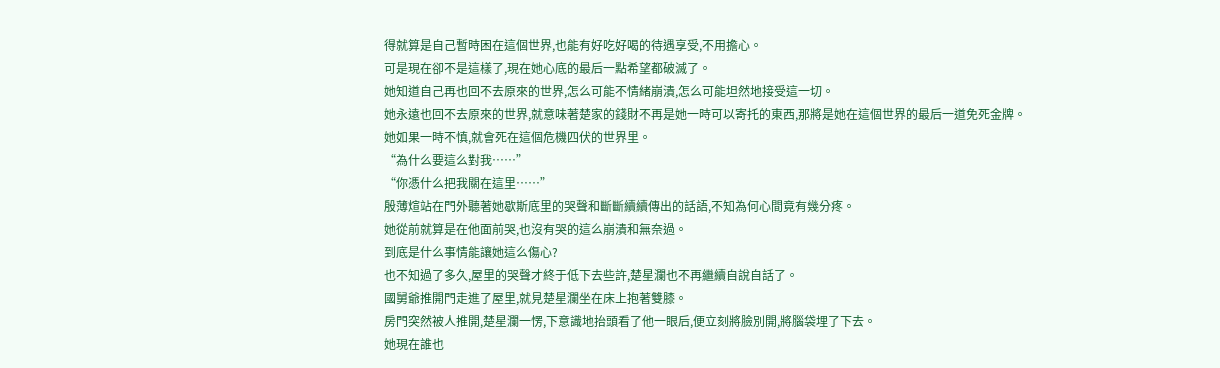得就算是自己暫時困在這個世界,也能有好吃好喝的待遇享受,不用擔心。
可是現在卻不是這樣了,現在她心底的最后一點希望都破滅了。
她知道自己再也回不去原來的世界,怎么可能不情緒崩潰,怎么可能坦然地接受這一切。
她永遠也回不去原來的世界,就意味著楚家的錢財不再是她一時可以寄托的東西,那將是她在這個世界的最后一道免死金牌。
她如果一時不慎,就會死在這個危機四伏的世界里。
“為什么要這么對我……”
“你憑什么把我關在這里……”
殷薄煊站在門外聽著她歇斯底里的哭聲和斷斷續續傳出的話語,不知為何心間竟有幾分疼。
她從前就算是在他面前哭,也沒有哭的這么崩潰和無奈過。
到底是什么事情能讓她這么傷心?
也不知過了多久,屋里的哭聲才終于低下去些許,楚星瀾也不再繼續自說自話了。
國舅爺推開門走進了屋里,就見楚星瀾坐在床上抱著雙膝。
房門突然被人推開,楚星瀾一愣,下意識地抬頭看了他一眼后,便立刻將臉別開,將腦袋埋了下去。
她現在誰也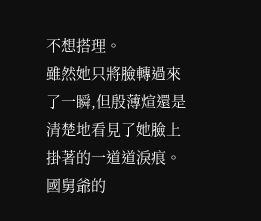不想搭理。
雖然她只將臉轉過來了一瞬,但殷薄煊還是清楚地看見了她臉上掛著的一道道淚痕。
國舅爺的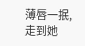薄唇一抿,走到她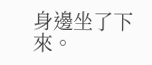身邊坐了下來。